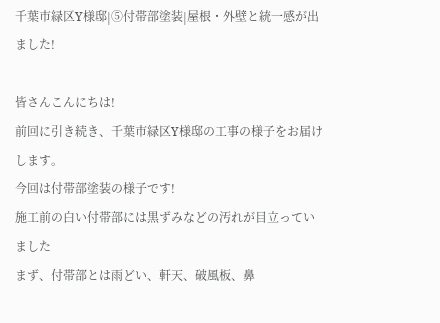千葉市緑区Y様邸|⑤付帯部塗装|屋根・外壁と統一感が出ました!

皆さんこんにちは!
前回に引き続き、千葉市緑区Y様邸の工事の様子をお届けします。
今回は付帯部塗装の様子です!
施工前の白い付帯部には黒ずみなどの汚れが目立っていました
まず、付帯部とは雨どい、軒天、破風板、鼻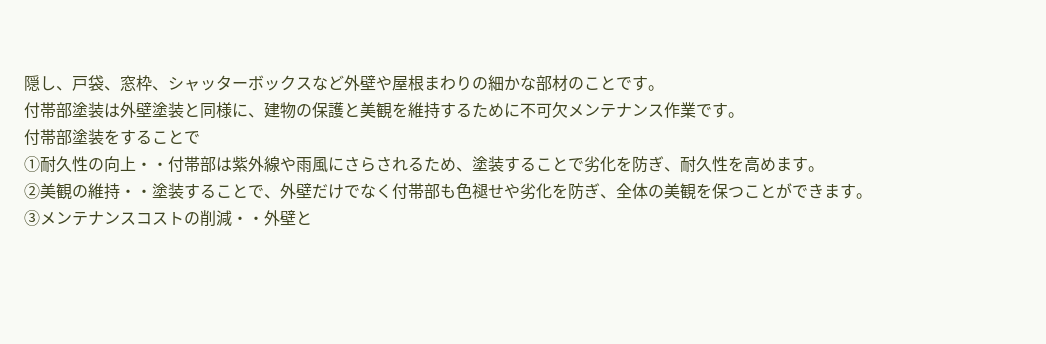隠し、戸袋、窓枠、シャッターボックスなど外壁や屋根まわりの細かな部材のことです。
付帯部塗装は外壁塗装と同様に、建物の保護と美観を維持するために不可欠メンテナンス作業です。
付帯部塗装をすることで
①耐久性の向上・・付帯部は紫外線や雨風にさらされるため、塗装することで劣化を防ぎ、耐久性を高めます。
②美観の維持・・塗装することで、外壁だけでなく付帯部も色褪せや劣化を防ぎ、全体の美観を保つことができます。
③メンテナンスコストの削減・・外壁と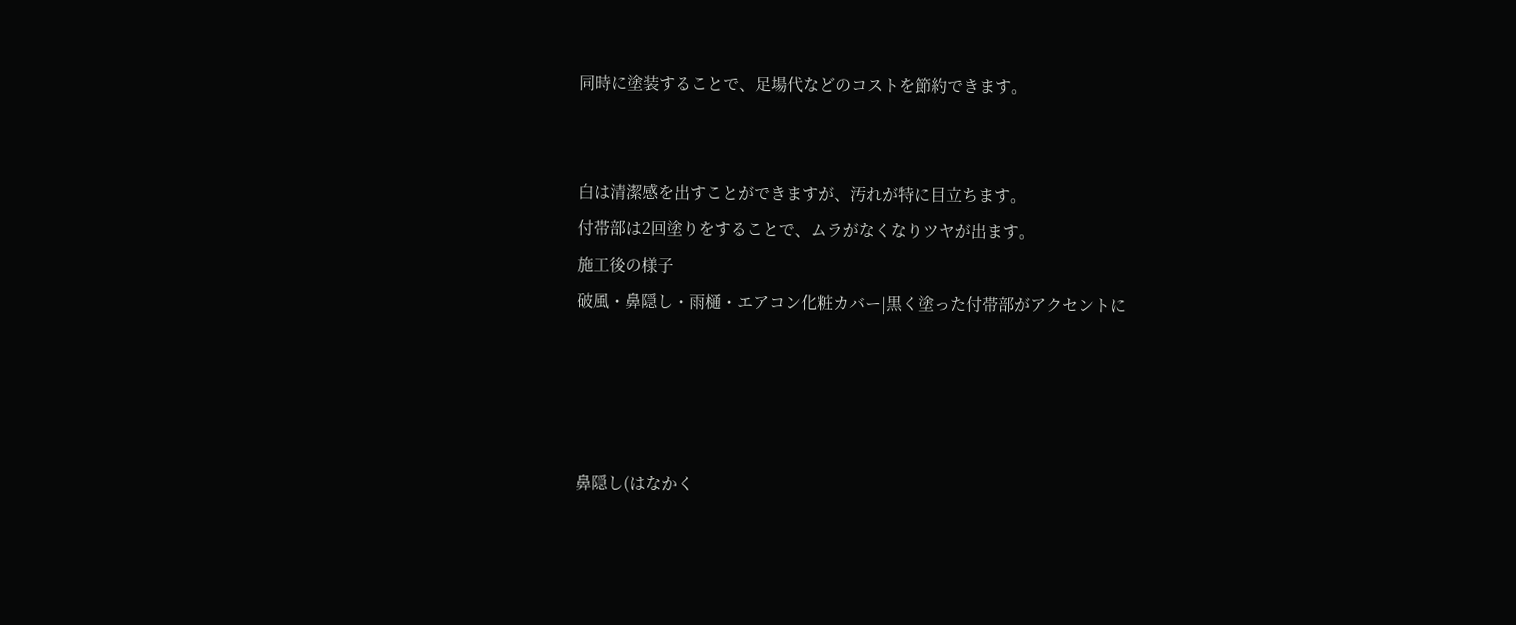同時に塗装することで、足場代などのコストを節約できます。


白は清潔感を出すことができますが、汚れが特に目立ちます。
付帯部は2回塗りをすることで、ムラがなくなりツヤが出ます。
施工後の様子
破風・鼻隠し・雨樋・エアコン化粧カバー|黒く塗った付帯部がアクセントに




鼻隠し(はなかく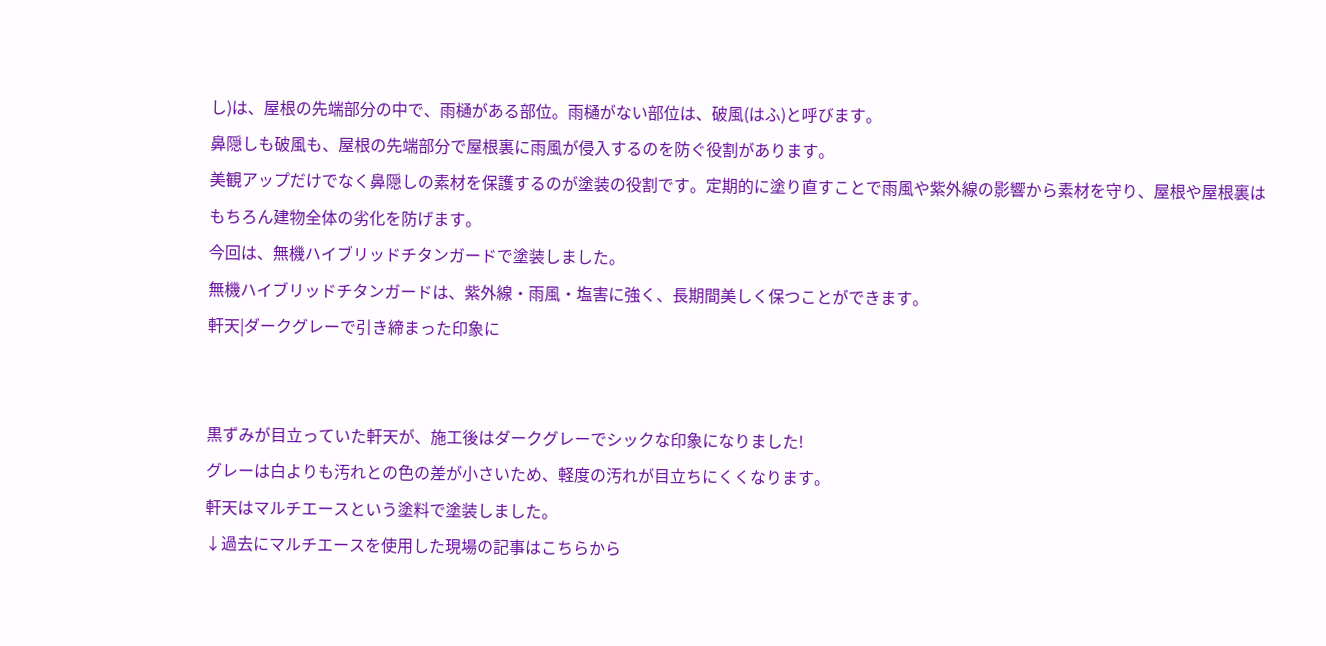し)は、屋根の先端部分の中で、雨樋がある部位。雨樋がない部位は、破風(はふ)と呼びます。
鼻隠しも破風も、屋根の先端部分で屋根裏に雨風が侵入するのを防ぐ役割があります。
美観アップだけでなく鼻隠しの素材を保護するのが塗装の役割です。定期的に塗り直すことで雨風や紫外線の影響から素材を守り、屋根や屋根裏はもちろん建物全体の劣化を防げます。
今回は、無機ハイブリッドチタンガードで塗装しました。
無機ハイブリッドチタンガードは、紫外線・雨風・塩害に強く、長期間美しく保つことができます。
軒天|ダークグレーで引き締まった印象に


黒ずみが目立っていた軒天が、施工後はダークグレーでシックな印象になりました!
グレーは白よりも汚れとの色の差が小さいため、軽度の汚れが目立ちにくくなります。
軒天はマルチエースという塗料で塗装しました。
↓過去にマルチエースを使用した現場の記事はこちらから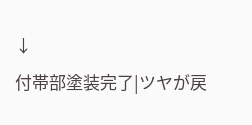↓
付帯部塗装完了|ツヤが戻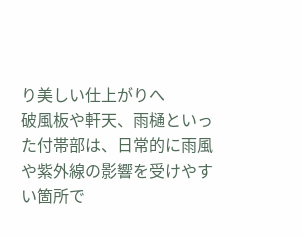り美しい仕上がりへ
破風板や軒天、雨樋といった付帯部は、日常的に雨風や紫外線の影響を受けやすい箇所で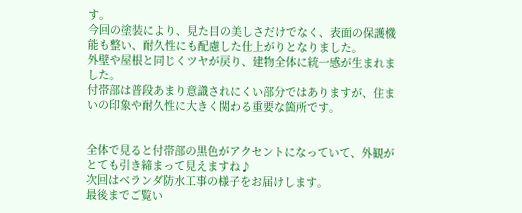す。
今回の塗装により、見た目の美しさだけでなく、表面の保護機能も整い、耐久性にも配慮した仕上がりとなりました。
外壁や屋根と同じくツヤが戻り、建物全体に統一感が生まれました。
付帯部は普段あまり意識されにくい部分ではありますが、住まいの印象や耐久性に大きく関わる重要な箇所です。


全体で見ると付帯部の黒色がアクセントになっていて、外観がとても引き締まって見えますね♪
次回はベランダ防水工事の様子をお届けします。
最後までご覧い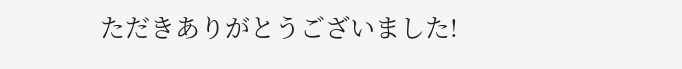ただきありがとうございました!